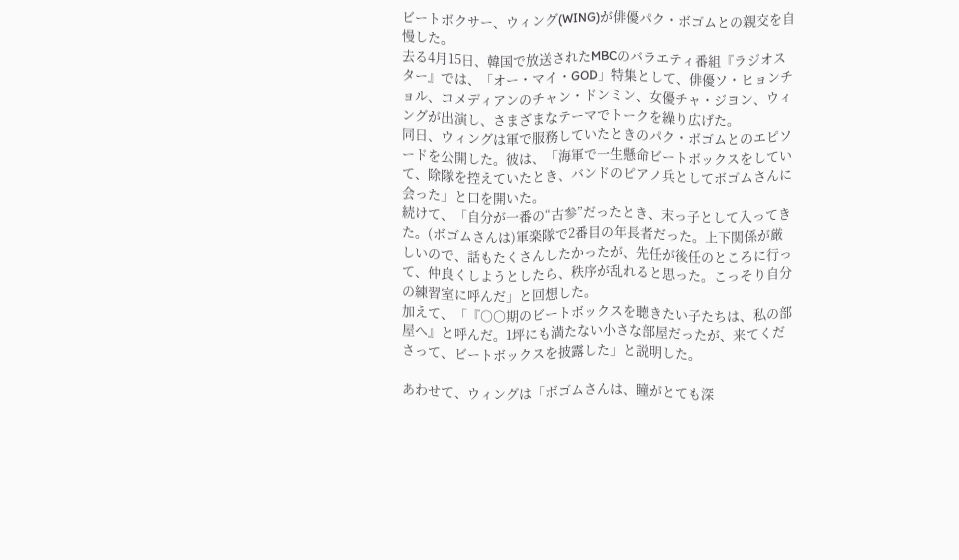ビートボクサー、ウィング(WING)が俳優パク・ボゴムとの親交を自慢した。
去る4月15日、韓国で放送されたMBCのバラエティ番組『ラジオスター』では、「オー・マイ・GOD」特集として、俳優ソ・ヒョンチョル、コメディアンのチャン・ドンミン、女優チャ・ジヨン、ウィングが出演し、さまざまなテーマでトークを繰り広げた。
同日、ウィングは軍で服務していたときのパク・ボゴムとのエピソードを公開した。彼は、「海軍で一生懸命ビートボックスをしていて、除隊を控えていたとき、バンドのピアノ兵としてボゴムさんに会った」と口を開いた。
続けて、「自分が一番の“古参”だったとき、末っ子として入ってきた。(ボゴムさんは)軍楽隊で2番目の年長者だった。上下関係が厳しいので、話もたくさんしたかったが、先任が後任のところに行って、仲良くしようとしたら、秩序が乱れると思った。こっそり自分の練習室に呼んだ」と回想した。
加えて、「『○○期のビートボックスを聴きたい子たちは、私の部屋へ』と呼んだ。1坪にも満たない小さな部屋だったが、来てくださって、ビートボックスを披露した」と説明した。

あわせて、ウィングは「ボゴムさんは、瞳がとても深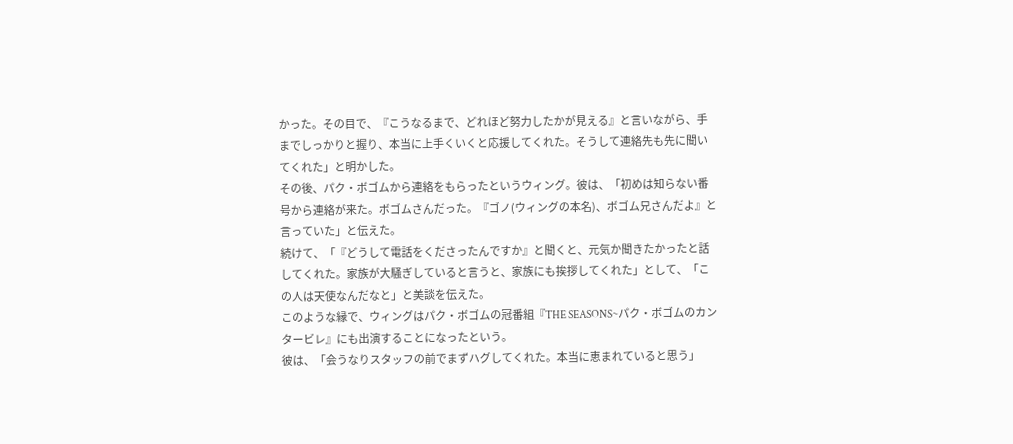かった。その目で、『こうなるまで、どれほど努力したかが見える』と言いながら、手までしっかりと握り、本当に上手くいくと応援してくれた。そうして連絡先も先に聞いてくれた」と明かした。
その後、パク・ボゴムから連絡をもらったというウィング。彼は、「初めは知らない番号から連絡が来た。ボゴムさんだった。『ゴノ(ウィングの本名)、ボゴム兄さんだよ』と言っていた」と伝えた。
続けて、「『どうして電話をくださったんですか』と聞くと、元気か聞きたかったと話してくれた。家族が大騒ぎしていると言うと、家族にも挨拶してくれた」として、「この人は天使なんだなと」と美談を伝えた。
このような縁で、ウィングはパク・ボゴムの冠番組『THE SEASONS~パク・ボゴムのカンタービレ』にも出演することになったという。
彼は、「会うなりスタッフの前でまずハグしてくれた。本当に恵まれていると思う」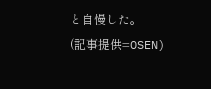と自慢した。
(記事提供=OSEN)